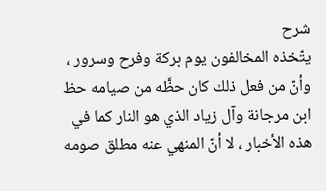شرح
يتّخذه المخالفون يوم بركة وفرح وسرور ، وأنّ من فعل ذلك كان حظَّه من صيامه حظ ابن مرجانة وآل زياد الذي هو النار كما في هذه الأخبار ، لا أنّ المنهي عنه مطلق صومه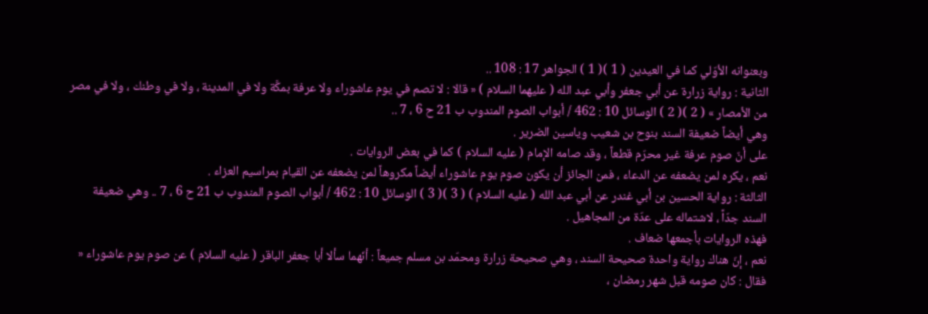وبعنوانه الأوّلي كما في العيدين ( 1 )( 1 ) الجواهر 17 : 108 ..
الثانية : رواية زرارة عن أبي جعفر وأبي عبد الله ( عليهما السلام ) « قالا : لا تصم في يوم عاشوراء ولا عرفة بمكَّة ولا في المدينة ، ولا في وطنك ، ولا في مصر من الأمصار » ( 2 )( 2 ) الوسائل 10 : 462 / أبواب الصوم المندوب ب 21 ح 6 ، 7 ..
وهي أيضاً ضعيفة السند بنوح بن شعيب وياسين الضرير .
على أنّ صوم عرفة غير محرّم قطعاً ، وقد صامه الإمام ( عليه السلام ) كما في بعض الروايات .
نعم ، يكره لمن يضعفه عن الدعاء ، فمن الجائز أن يكون صوم يوم عاشوراء أيضاً مكروهاً لمن يضعفه عن القيام بمراسيم العزاء .
الثالثة : رواية الحسين بن أبي غندر عن أبي عبد الله ( عليه السلام ) ( 3 )( 3 ) الوسائل 10 : 462 / أبواب الصوم المندوب ب 21 ح 6 ، 7 .. وهي ضعيفة السند جدّاً ، لاشتماله على عدّة من المجاهيل .
فهذه الروايات بأجمعها ضعاف .
نعم ، إنّ هناك رواية واحدة صحيحة السند ، وهي صحيحة زرارة ومحمّد بن مسلم جميعاً : أنّهما سألا أبا جعفر الباقر ( عليه السلام ) عن صوم يوم عاشوراء « فقال : كان صومه قبل شهر رمضان ،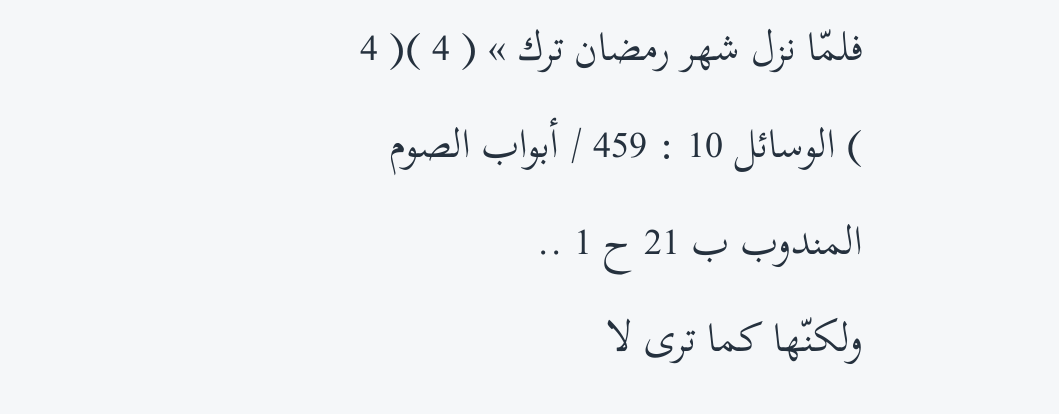فلمّا نزل شهر رمضان ترك » ( 4 )( 4 ) الوسائل 10 : 459 / أبواب الصوم المندوب ب 21 ح 1 ..
ولكنّها كما ترى لا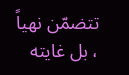تتضمّن نهياً ، بل غايته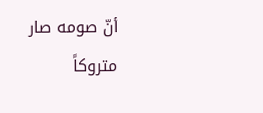أنّ صومه صار متروكاً